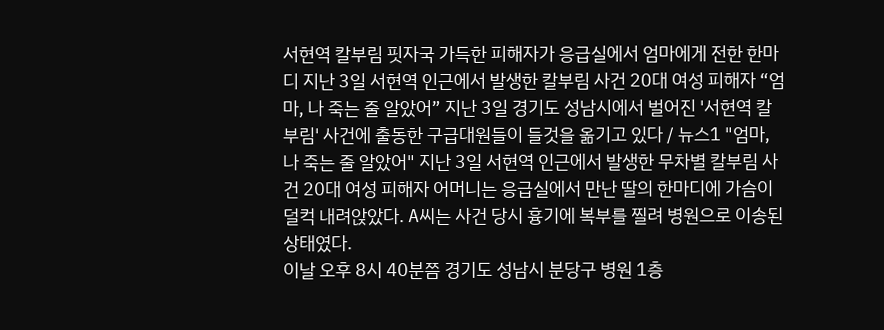서현역 칼부림 핏자국 가득한 피해자가 응급실에서 엄마에게 전한 한마디 지난 3일 서현역 인근에서 발생한 칼부림 사건 20대 여성 피해자 “엄마, 나 죽는 줄 알았어” 지난 3일 경기도 성남시에서 벌어진 '서현역 칼부림' 사건에 출동한 구급대원들이 들것을 옮기고 있다 / 뉴스1 "엄마, 나 죽는 줄 알았어" 지난 3일 서현역 인근에서 발생한 무차별 칼부림 사건 20대 여성 피해자 어머니는 응급실에서 만난 딸의 한마디에 가슴이 덜컥 내려앉았다. A씨는 사건 당시 흉기에 복부를 찔려 병원으로 이송된 상태였다.
이날 오후 8시 40분쯤 경기도 성남시 분당구 병원 1층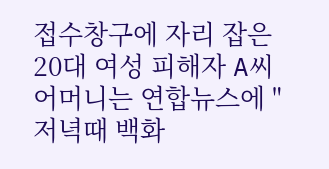접수창구에 자리 잡은 20대 여성 피해자 A씨 어머니는 연합뉴스에 "저녁때 백화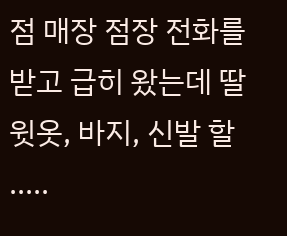점 매장 점장 전화를 받고 급히 왔는데 딸 윗옷, 바지, 신발 할 .....